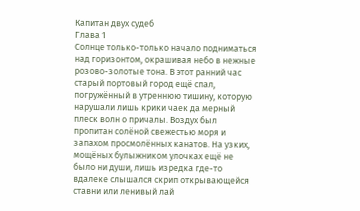Капитан двух судеб
Глава 1
Солнце только-только начало подниматься над горизонтом, окрашивая небо в нежные розово-золотые тона. В этот ранний час старый портовый город ещё спал, погружённый в утреннюю тишину, которую нарушали лишь крики чаек да мерный плеск волн о причалы. Воздух был пропитан солёной свежестью моря и запахом просмолённых канатов. На узких, мощёных булыжником улочках ещё не было ни души, лишь изредка где-то вдалеке слышался скрип открывающейся ставни или ленивый лай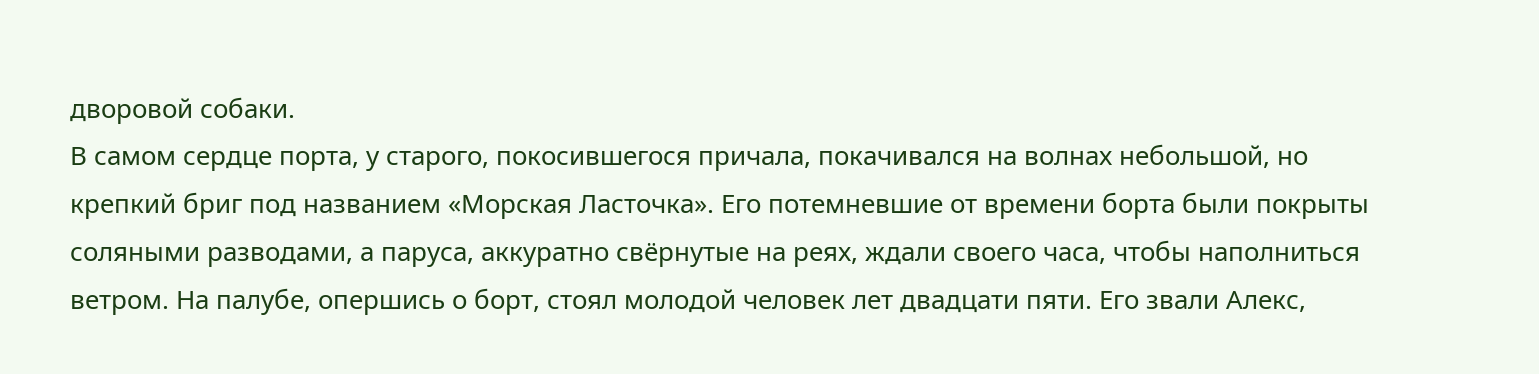дворовой собаки.
В самом сердце порта, у старого, покосившегося причала, покачивался на волнах небольшой, но крепкий бриг под названием «Морская Ласточка». Его потемневшие от времени борта были покрыты соляными разводами, а паруса, аккуратно свёрнутые на реях, ждали своего часа, чтобы наполниться ветром. На палубе, опершись о борт, стоял молодой человек лет двадцати пяти. Его звали Алекс,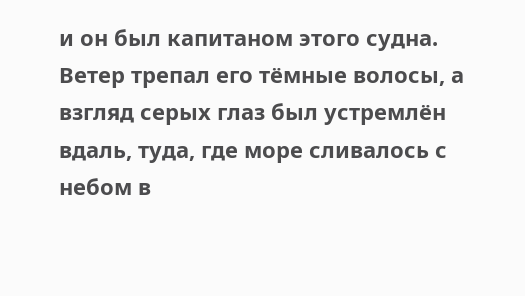и он был капитаном этого судна. Ветер трепал его тёмные волосы, а взгляд серых глаз был устремлён вдаль, туда, где море сливалось с небом в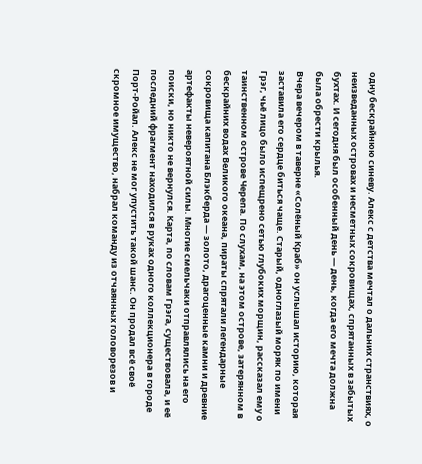одну бескрайнюю синеву. Алекс с детства мечтал о дальних странствиях, о неизведанных островах и несметных сокровищах, спрятанных в забытых бухтах. И сегодня был особенный день — день, когда его мечта должна была обрести крылья.
Вчера вечером в таверне «Солёный Краб» он услышал историю, которая заставила его сердце биться чаще. Старый, одноглазый моряк по имени Грэг, чьё лицо было испещрено сетью глубоких морщин, рассказал ему о таинственном острове Черепа. По слухам, на этом острове, затерянном в бескрайних водах Великого океана, пираты спрятали легендарные сокровища капитана Блэкберда — золото, драгоценные камни и древние артефакты невероятной силы. Многие смельчаки отправлялись на его поиски, но никто не вернулся. Карта, по словам Грэга, существовала, и её последний фрагмент находился в руках одного коллекционера в городе Порт-Ройал. Алекс не мог упустить такой шанс. Он продал всё своё скромное имущество, набрал команду из отчаянных головорезов и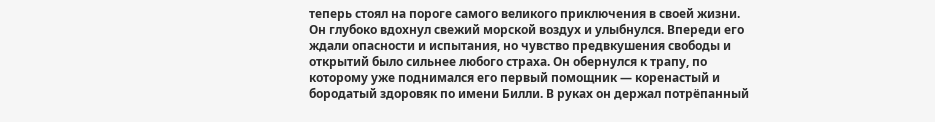теперь стоял на пороге самого великого приключения в своей жизни.
Он глубоко вдохнул свежий морской воздух и улыбнулся. Впереди его ждали опасности и испытания, но чувство предвкушения свободы и открытий было сильнее любого страха. Он обернулся к трапу, по которому уже поднимался его первый помощник — коренастый и бородатый здоровяк по имени Билли. В руках он держал потрёпанный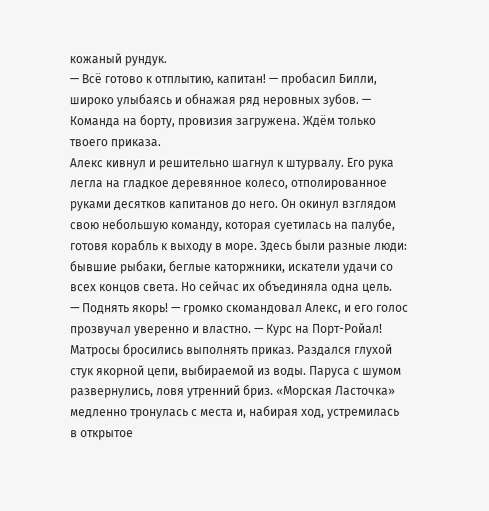кожаный рундук.
— Всё готово к отплытию, капитан! — пробасил Билли, широко улыбаясь и обнажая ряд неровных зубов. — Команда на борту, провизия загружена. Ждём только твоего приказа.
Алекс кивнул и решительно шагнул к штурвалу. Его рука легла на гладкое деревянное колесо, отполированное руками десятков капитанов до него. Он окинул взглядом свою небольшую команду, которая суетилась на палубе, готовя корабль к выходу в море. Здесь были разные люди: бывшие рыбаки, беглые каторжники, искатели удачи со всех концов света. Но сейчас их объединяла одна цель.
— Поднять якорь! — громко скомандовал Алекс, и его голос прозвучал уверенно и властно. — Курс на Порт-Ройал!
Матросы бросились выполнять приказ. Раздался глухой стук якорной цепи, выбираемой из воды. Паруса с шумом развернулись, ловя утренний бриз. «Морская Ласточка» медленно тронулась с места и, набирая ход, устремилась в открытое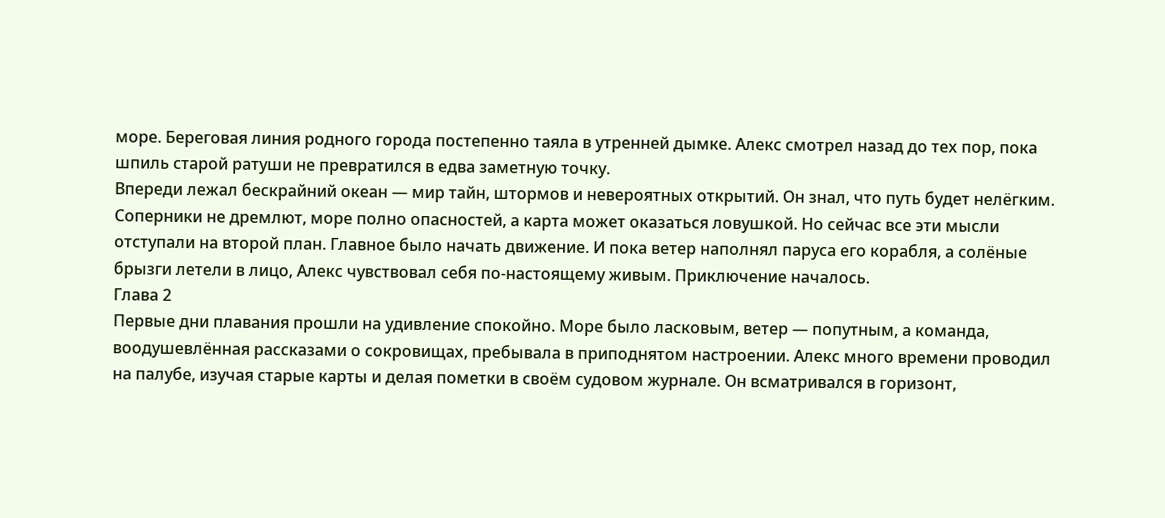море. Береговая линия родного города постепенно таяла в утренней дымке. Алекс смотрел назад до тех пор, пока шпиль старой ратуши не превратился в едва заметную точку.
Впереди лежал бескрайний океан — мир тайн, штормов и невероятных открытий. Он знал, что путь будет нелёгким. Соперники не дремлют, море полно опасностей, а карта может оказаться ловушкой. Но сейчас все эти мысли отступали на второй план. Главное было начать движение. И пока ветер наполнял паруса его корабля, а солёные брызги летели в лицо, Алекс чувствовал себя по-настоящему живым. Приключение началось.
Глава 2
Первые дни плавания прошли на удивление спокойно. Море было ласковым, ветер — попутным, а команда, воодушевлённая рассказами о сокровищах, пребывала в приподнятом настроении. Алекс много времени проводил на палубе, изучая старые карты и делая пометки в своём судовом журнале. Он всматривался в горизонт,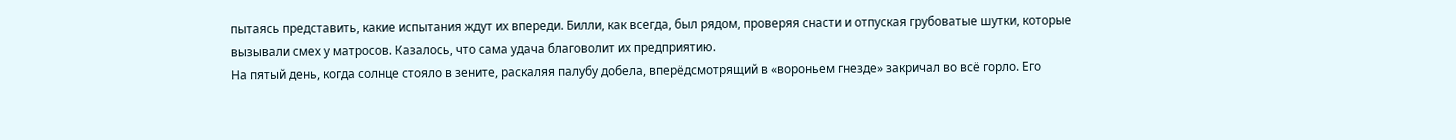пытаясь представить, какие испытания ждут их впереди. Билли, как всегда, был рядом, проверяя снасти и отпуская грубоватые шутки, которые вызывали смех у матросов. Казалось, что сама удача благоволит их предприятию.
На пятый день, когда солнце стояло в зените, раскаляя палубу добела, вперёдсмотрящий в «вороньем гнезде» закричал во всё горло. Его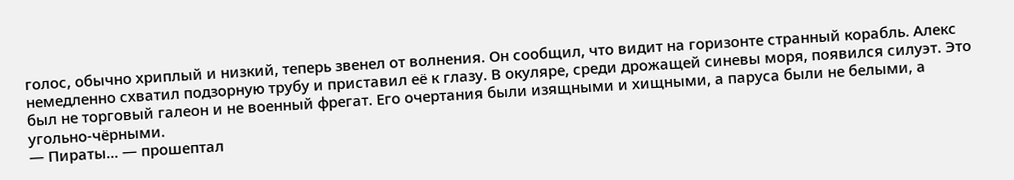голос, обычно хриплый и низкий, теперь звенел от волнения. Он сообщил, что видит на горизонте странный корабль. Алекс немедленно схватил подзорную трубу и приставил её к глазу. В окуляре, среди дрожащей синевы моря, появился силуэт. Это был не торговый галеон и не военный фрегат. Его очертания были изящными и хищными, а паруса были не белыми, а угольно-чёрными.
— Пираты… — прошептал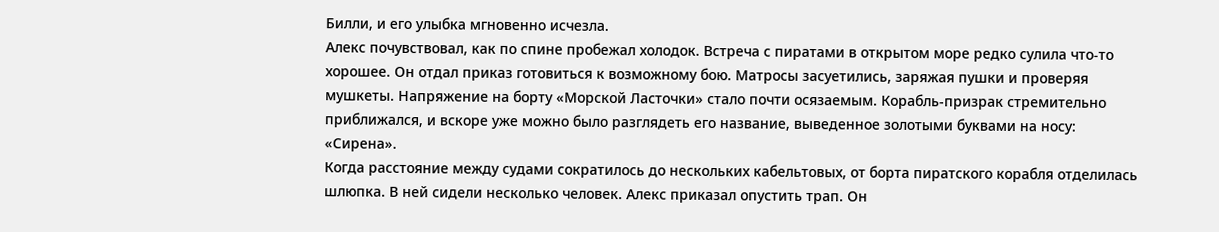Билли, и его улыбка мгновенно исчезла.
Алекс почувствовал, как по спине пробежал холодок. Встреча с пиратами в открытом море редко сулила что-то хорошее. Он отдал приказ готовиться к возможному бою. Матросы засуетились, заряжая пушки и проверяя мушкеты. Напряжение на борту «Морской Ласточки» стало почти осязаемым. Корабль-призрак стремительно приближался, и вскоре уже можно было разглядеть его название, выведенное золотыми буквами на носу: «Сирена».
Когда расстояние между судами сократилось до нескольких кабельтовых, от борта пиратского корабля отделилась шлюпка. В ней сидели несколько человек. Алекс приказал опустить трап. Он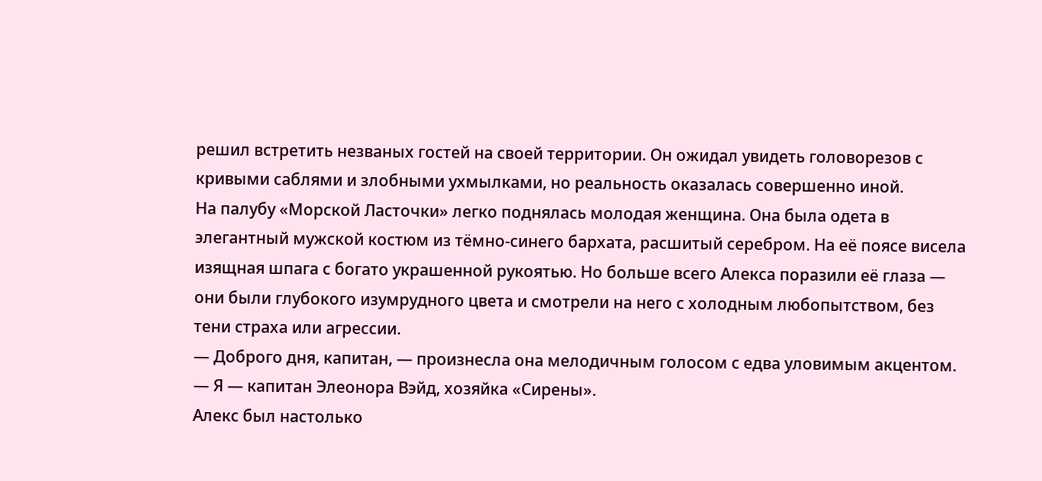решил встретить незваных гостей на своей территории. Он ожидал увидеть головорезов с кривыми саблями и злобными ухмылками, но реальность оказалась совершенно иной.
На палубу «Морской Ласточки» легко поднялась молодая женщина. Она была одета в элегантный мужской костюм из тёмно-синего бархата, расшитый серебром. На её поясе висела изящная шпага с богато украшенной рукоятью. Но больше всего Алекса поразили её глаза — они были глубокого изумрудного цвета и смотрели на него с холодным любопытством, без тени страха или агрессии.
— Доброго дня, капитан, — произнесла она мелодичным голосом с едва уловимым акцентом. — Я — капитан Элеонора Вэйд, хозяйка «Сирены».
Алекс был настолько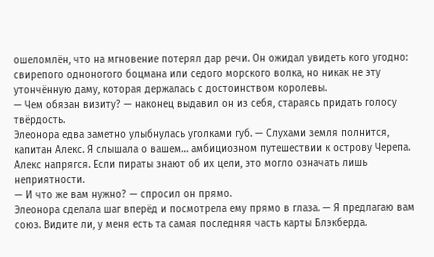ошеломлён, что на мгновение потерял дар речи. Он ожидал увидеть кого угодно: свирепого одноногого боцмана или седого морского волка, но никак не эту утончённую даму, которая держалась с достоинством королевы.
— Чем обязан визиту? — наконец выдавил он из себя, стараясь придать голосу твёрдость.
Элеонора едва заметно улыбнулась уголками губ. — Слухами земля полнится, капитан Алекс. Я слышала о вашем… амбициозном путешествии к острову Черепа.
Алекс напрягся. Если пираты знают об их цели, это могло означать лишь неприятности.
— И что же вам нужно? — спросил он прямо.
Элеонора сделала шаг вперёд и посмотрела ему прямо в глаза. — Я предлагаю вам союз. Видите ли, у меня есть та самая последняя часть карты Блэкберда.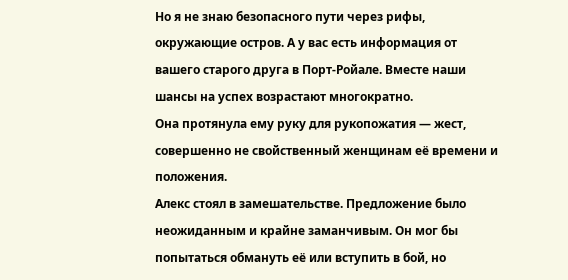Но я не знаю безопасного пути через рифы, окружающие остров. А у вас есть информация от вашего старого друга в Порт-Ройале. Вместе наши шансы на успех возрастают многократно.
Она протянула ему руку для рукопожатия — жест, совершенно не свойственный женщинам её времени и положения.
Алекс стоял в замешательстве. Предложение было неожиданным и крайне заманчивым. Он мог бы попытаться обмануть её или вступить в бой, но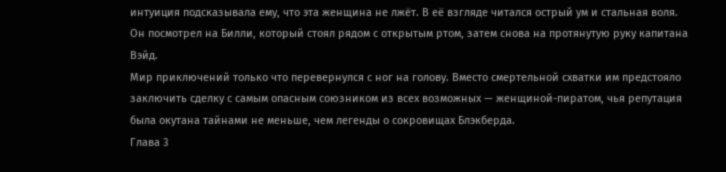интуиция подсказывала ему, что эта женщина не лжёт. В её взгляде читался острый ум и стальная воля.
Он посмотрел на Билли, который стоял рядом с открытым ртом, затем снова на протянутую руку капитана Вэйд.
Мир приключений только что перевернулся с ног на голову. Вместо смертельной схватки им предстояло заключить сделку с самым опасным союзником из всех возможных — женщиной-пиратом, чья репутация была окутана тайнами не меньше, чем легенды о сокровищах Блэкберда.
Глава 3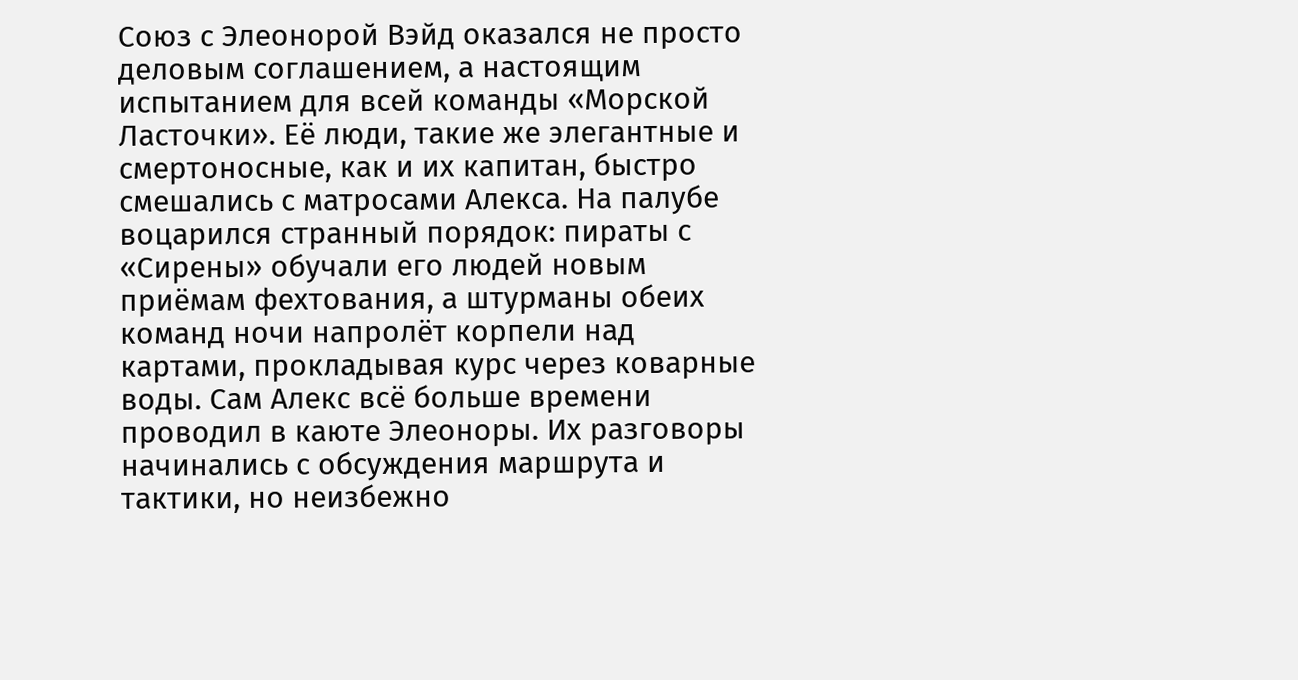Союз с Элеонорой Вэйд оказался не просто деловым соглашением, а настоящим испытанием для всей команды «Морской Ласточки». Её люди, такие же элегантные и смертоносные, как и их капитан, быстро смешались с матросами Алекса. На палубе воцарился странный порядок: пираты с «Сирены» обучали его людей новым приёмам фехтования, а штурманы обеих команд ночи напролёт корпели над картами, прокладывая курс через коварные воды. Сам Алекс всё больше времени проводил в каюте Элеоноры. Их разговоры начинались с обсуждения маршрута и тактики, но неизбежно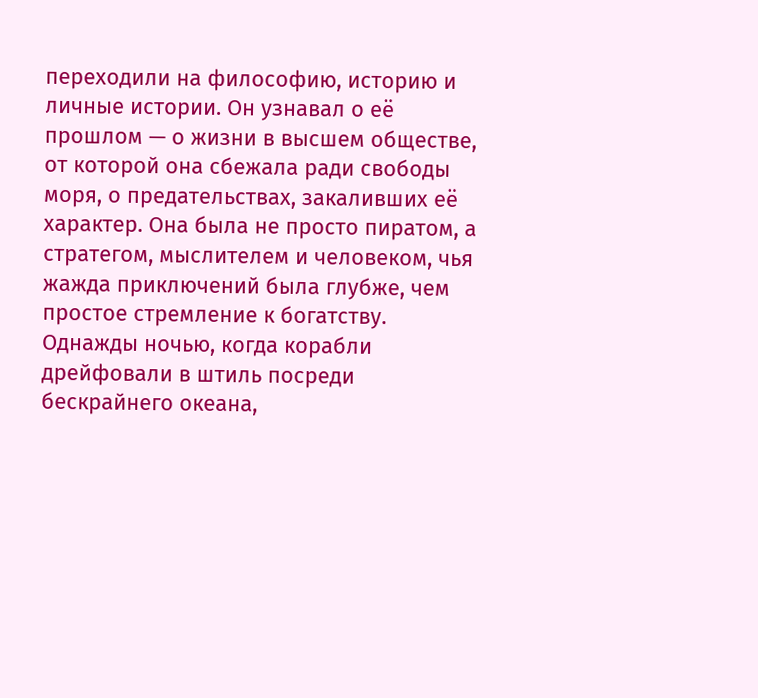переходили на философию, историю и личные истории. Он узнавал о её прошлом — о жизни в высшем обществе, от которой она сбежала ради свободы моря, о предательствах, закаливших её характер. Она была не просто пиратом, а стратегом, мыслителем и человеком, чья жажда приключений была глубже, чем простое стремление к богатству.
Однажды ночью, когда корабли дрейфовали в штиль посреди бескрайнего океана,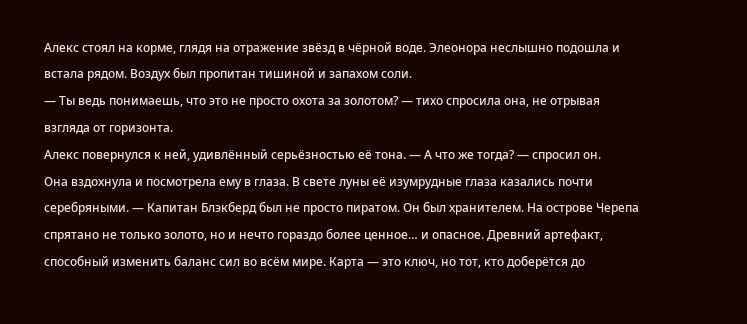Алекс стоял на корме, глядя на отражение звёзд в чёрной воде. Элеонора неслышно подошла и встала рядом. Воздух был пропитан тишиной и запахом соли.
— Ты ведь понимаешь, что это не просто охота за золотом? — тихо спросила она, не отрывая взгляда от горизонта.
Алекс повернулся к ней, удивлённый серьёзностью её тона. — А что же тогда? — спросил он.
Она вздохнула и посмотрела ему в глаза. В свете луны её изумрудные глаза казались почти серебряными. — Капитан Блэкберд был не просто пиратом. Он был хранителем. На острове Черепа спрятано не только золото, но и нечто гораздо более ценное… и опасное. Древний артефакт, способный изменить баланс сил во всём мире. Карта — это ключ, но тот, кто доберётся до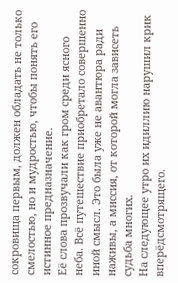сокровища первым, должен обладать не только смелостью, но и мудростью, чтобы понять его истинное предназначение.
Её слова прозвучали как гром среди ясного неба. Всё путешествие приобретало совершенно иной смысл. Это была уже не авантюра ради наживы, а миссия, от которой могла зависеть судьба многих.
На следующее утро их идиллию нарушил крик вперёдсмотрящего.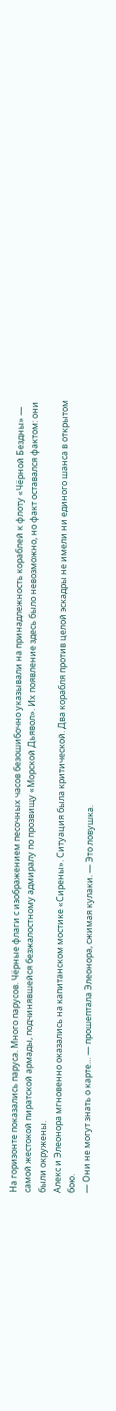На горизонте показались паруса. Много парусов. Чёрные флаги с изображением песочных часов безошибочно указывали на принадлежность кораблей к флоту «Чёрной Бездны» — самой жестокой пиратской армады, подчинявшейся безжалостному адмиралу по прозвищу «Морской Дьявол». Их появление здесь было невозможно, но факт оставался фактом: они были окружены.
Алекс и Элеонора мгновенно оказались на капитанском мостике «Сирены». Ситуация была критической. Два корабля против целой эскадры не имели ни единого шанса в открытом бою.
— Они не могут знать о карте… — прошептала Элеонора, сжимая кулаки. — Это ловушка.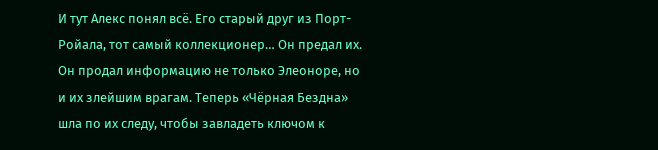И тут Алекс понял всё. Его старый друг из Порт-Ройала, тот самый коллекционер… Он предал их. Он продал информацию не только Элеоноре, но и их злейшим врагам. Теперь «Чёрная Бездна» шла по их следу, чтобы завладеть ключом к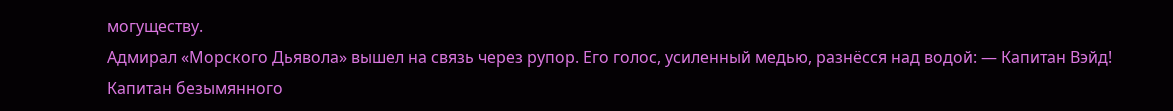могуществу.
Адмирал «Морского Дьявола» вышел на связь через рупор. Его голос, усиленный медью, разнёсся над водой: — Капитан Вэйд! Капитан безымянного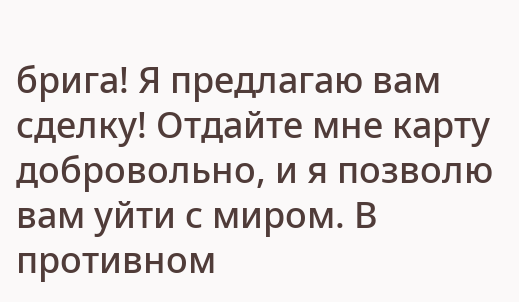брига! Я предлагаю вам сделку! Отдайте мне карту добровольно, и я позволю вам уйти с миром. В противном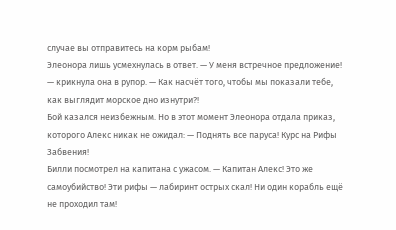случае вы отправитесь на корм рыбам!
Элеонора лишь усмехнулась в ответ. — У меня встречное предложение! — крикнула она в рупор. — Как насчёт того, чтобы мы показали тебе, как выглядит морское дно изнутри?!
Бой казался неизбежным. Но в этот момент Элеонора отдала приказ, которого Алекс никак не ожидал: — Поднять все паруса! Курс на Рифы Забвения!
Билли посмотрел на капитана с ужасом. — Капитан Алекс! Это же самоубийство! Эти рифы — лабиринт острых скал! Ни один корабль ещё не проходил там!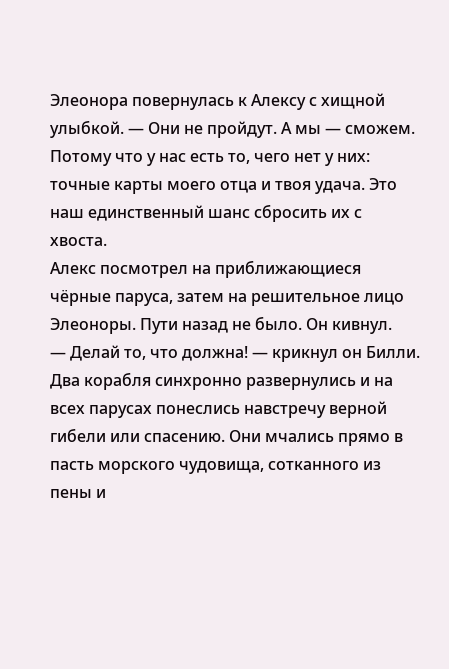Элеонора повернулась к Алексу с хищной улыбкой. — Они не пройдут. А мы — сможем. Потому что у нас есть то, чего нет у них: точные карты моего отца и твоя удача. Это наш единственный шанс сбросить их с хвоста.
Алекс посмотрел на приближающиеся чёрные паруса, затем на решительное лицо Элеоноры. Пути назад не было. Он кивнул.
— Делай то, что должна! — крикнул он Билли.
Два корабля синхронно развернулись и на всех парусах понеслись навстречу верной гибели или спасению. Они мчались прямо в пасть морского чудовища, сотканного из пены и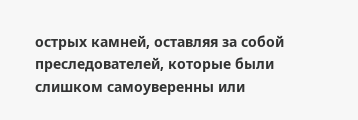острых камней, оставляя за собой преследователей, которые были слишком самоуверенны или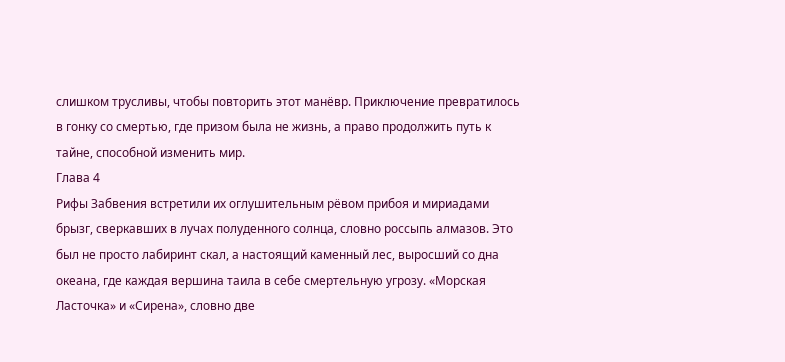слишком трусливы, чтобы повторить этот манёвр. Приключение превратилось в гонку со смертью, где призом была не жизнь, а право продолжить путь к тайне, способной изменить мир.
Глава 4
Рифы Забвения встретили их оглушительным рёвом прибоя и мириадами брызг, сверкавших в лучах полуденного солнца, словно россыпь алмазов. Это был не просто лабиринт скал, а настоящий каменный лес, выросший со дна океана, где каждая вершина таила в себе смертельную угрозу. «Морская Ласточка» и «Сирена», словно две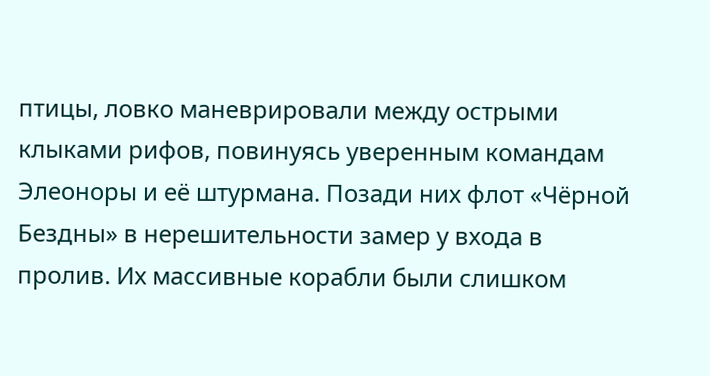птицы, ловко маневрировали между острыми клыками рифов, повинуясь уверенным командам Элеоноры и её штурмана. Позади них флот «Чёрной Бездны» в нерешительности замер у входа в пролив. Их массивные корабли были слишком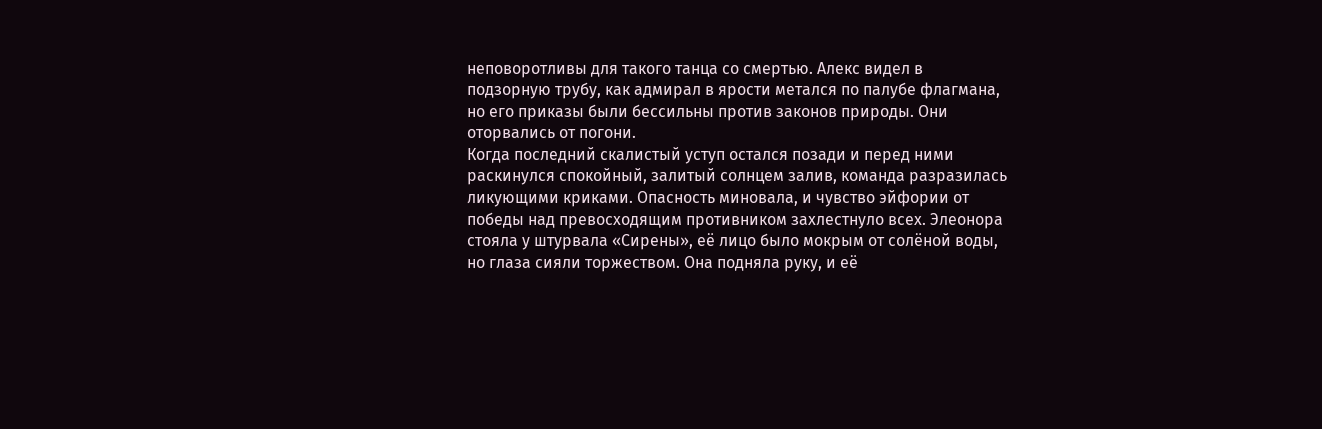неповоротливы для такого танца со смертью. Алекс видел в подзорную трубу, как адмирал в ярости метался по палубе флагмана, но его приказы были бессильны против законов природы. Они оторвались от погони.
Когда последний скалистый уступ остался позади и перед ними раскинулся спокойный, залитый солнцем залив, команда разразилась ликующими криками. Опасность миновала, и чувство эйфории от победы над превосходящим противником захлестнуло всех. Элеонора стояла у штурвала «Сирены», её лицо было мокрым от солёной воды, но глаза сияли торжеством. Она подняла руку, и её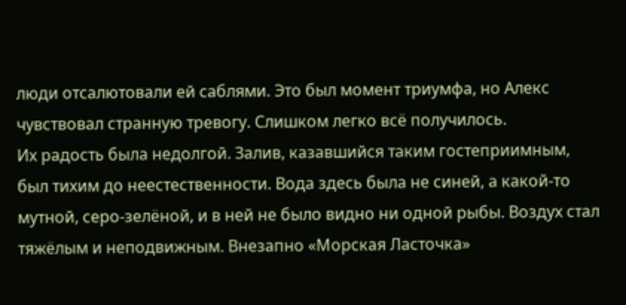люди отсалютовали ей саблями. Это был момент триумфа, но Алекс чувствовал странную тревогу. Слишком легко всё получилось.
Их радость была недолгой. Залив, казавшийся таким гостеприимным, был тихим до неестественности. Вода здесь была не синей, а какой-то мутной, серо-зелёной, и в ней не было видно ни одной рыбы. Воздух стал тяжёлым и неподвижным. Внезапно «Морская Ласточка»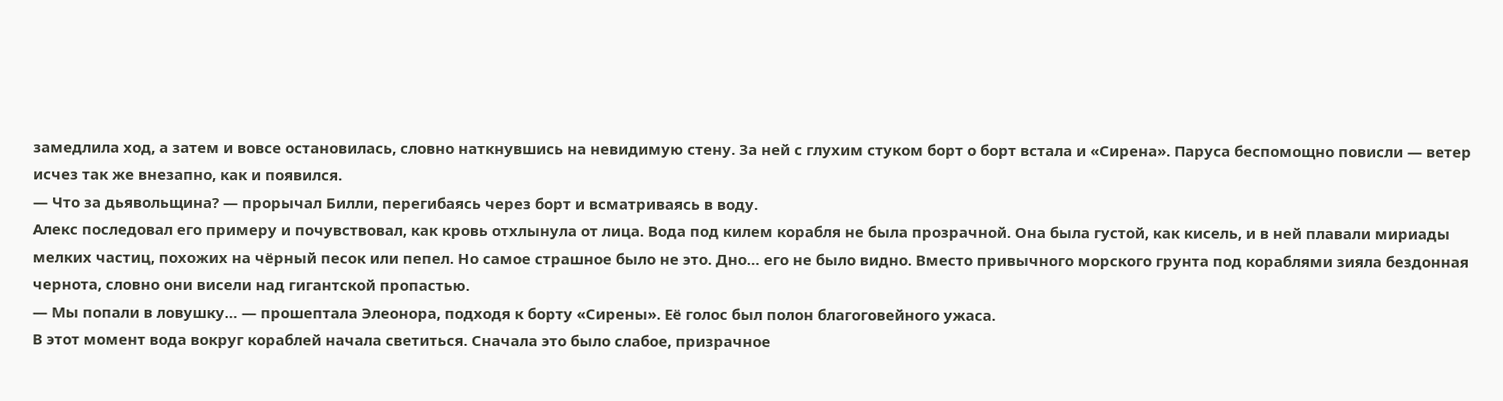замедлила ход, а затем и вовсе остановилась, словно наткнувшись на невидимую стену. За ней с глухим стуком борт о борт встала и «Сирена». Паруса беспомощно повисли — ветер исчез так же внезапно, как и появился.
— Что за дьявольщина? — прорычал Билли, перегибаясь через борт и всматриваясь в воду.
Алекс последовал его примеру и почувствовал, как кровь отхлынула от лица. Вода под килем корабля не была прозрачной. Она была густой, как кисель, и в ней плавали мириады мелких частиц, похожих на чёрный песок или пепел. Но самое страшное было не это. Дно… его не было видно. Вместо привычного морского грунта под кораблями зияла бездонная чернота, словно они висели над гигантской пропастью.
— Мы попали в ловушку… — прошептала Элеонора, подходя к борту «Сирены». Её голос был полон благоговейного ужаса.
В этот момент вода вокруг кораблей начала светиться. Сначала это было слабое, призрачное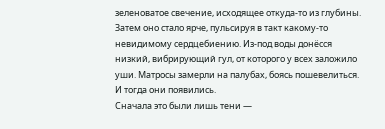зеленоватое свечение, исходящее откуда-то из глубины. Затем оно стало ярче, пульсируя в такт какому-то невидимому сердцебиению. Из-под воды донёсся низкий, вибрирующий гул, от которого у всех заложило уши. Матросы замерли на палубах, боясь пошевелиться.
И тогда они появились.
Сначала это были лишь тени —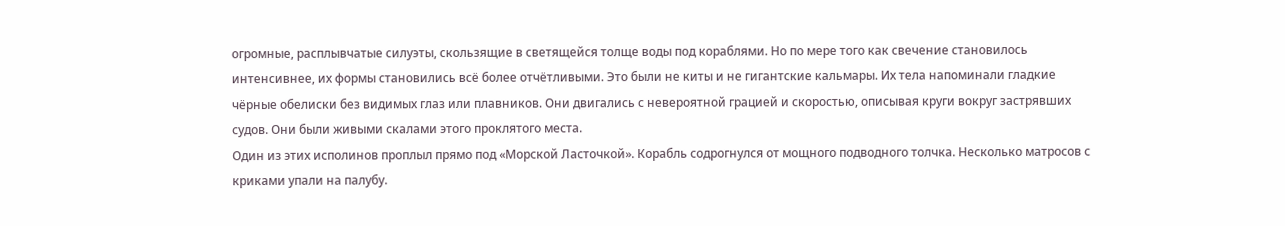огромные, расплывчатые силуэты, скользящие в светящейся толще воды под кораблями. Но по мере того как свечение становилось интенсивнее, их формы становились всё более отчётливыми. Это были не киты и не гигантские кальмары. Их тела напоминали гладкие чёрные обелиски без видимых глаз или плавников. Они двигались с невероятной грацией и скоростью, описывая круги вокруг застрявших судов. Они были живыми скалами этого проклятого места.
Один из этих исполинов проплыл прямо под «Морской Ласточкой». Корабль содрогнулся от мощного подводного толчка. Несколько матросов с криками упали на палубу.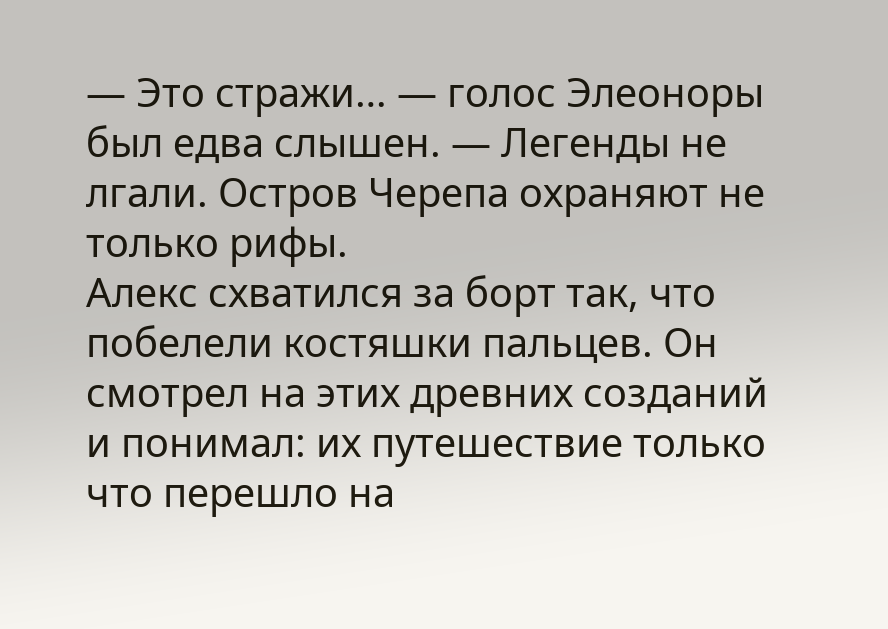— Это стражи… — голос Элеоноры был едва слышен. — Легенды не лгали. Остров Черепа охраняют не только рифы.
Алекс схватился за борт так, что побелели костяшки пальцев. Он смотрел на этих древних созданий и понимал: их путешествие только что перешло на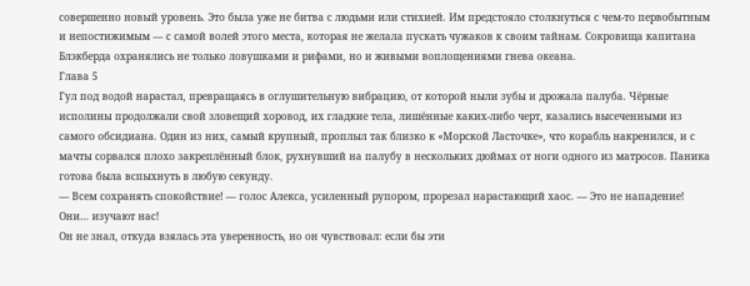совершенно новый уровень. Это была уже не битва с людьми или стихией. Им предстояло столкнуться с чем-то первобытным и непостижимым — с самой волей этого места, которая не желала пускать чужаков к своим тайнам. Сокровища капитана Блэкберда охранялись не только ловушками и рифами, но и живыми воплощениями гнева океана.
Глава 5
Гул под водой нарастал, превращаясь в оглушительную вибрацию, от которой ныли зубы и дрожала палуба. Чёрные исполины продолжали свой зловещий хоровод, их гладкие тела, лишённые каких-либо черт, казались высеченными из самого обсидиана. Один из них, самый крупный, проплыл так близко к «Морской Ласточке», что корабль накренился, и с мачты сорвался плохо закреплённый блок, рухнувший на палубу в нескольких дюймах от ноги одного из матросов. Паника готова была вспыхнуть в любую секунду.
— Всем сохранять спокойствие! — голос Алекса, усиленный рупором, прорезал нарастающий хаос. — Это не нападение! Они… изучают нас!
Он не знал, откуда взялась эта уверенность, но он чувствовал: если бы эти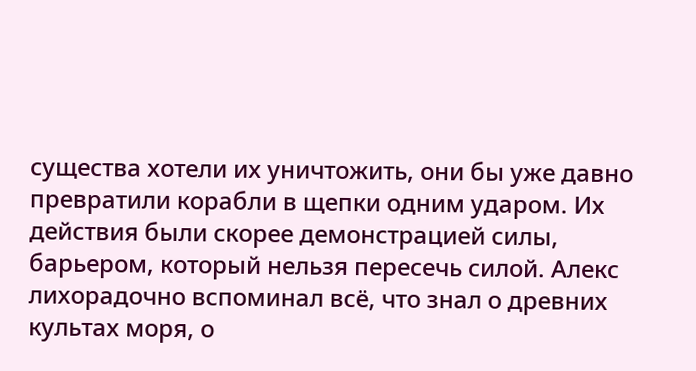существа хотели их уничтожить, они бы уже давно превратили корабли в щепки одним ударом. Их действия были скорее демонстрацией силы, барьером, который нельзя пересечь силой. Алекс лихорадочно вспоминал всё, что знал о древних культах моря, о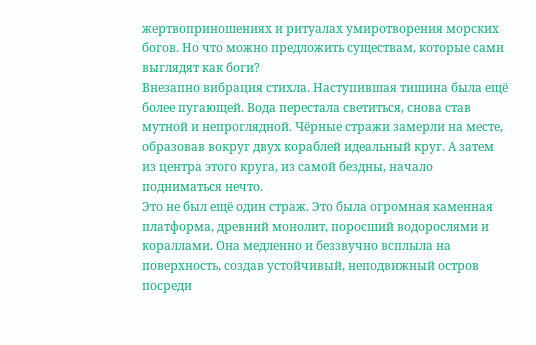жертвоприношениях и ритуалах умиротворения морских богов. Но что можно предложить существам, которые сами выглядят как боги?
Внезапно вибрация стихла. Наступившая тишина была ещё более пугающей. Вода перестала светиться, снова став мутной и непроглядной. Чёрные стражи замерли на месте, образовав вокруг двух кораблей идеальный круг. А затем из центра этого круга, из самой бездны, начало подниматься нечто.
Это не был ещё один страж. Это была огромная каменная платформа, древний монолит, поросший водорослями и кораллами. Она медленно и беззвучно всплыла на поверхность, создав устойчивый, неподвижный остров посреди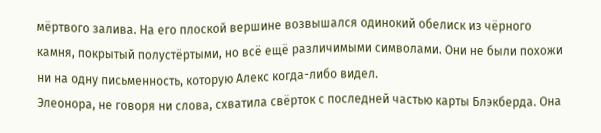мёртвого залива. На его плоской вершине возвышался одинокий обелиск из чёрного камня, покрытый полустёртыми, но всё ещё различимыми символами. Они не были похожи ни на одну письменность, которую Алекс когда-либо видел.
Элеонора, не говоря ни слова, схватила свёрток с последней частью карты Блэкберда. Она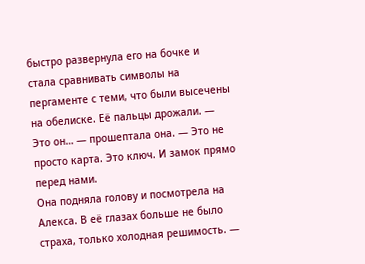быстро развернула его на бочке и стала сравнивать символы на пергаменте с теми, что были высечены на обелиске. Её пальцы дрожали. — Это он… — прошептала она. — Это не просто карта. Это ключ. И замок прямо перед нами.
Она подняла голову и посмотрела на Алекса. В её глазах больше не было страха, только холодная решимость. —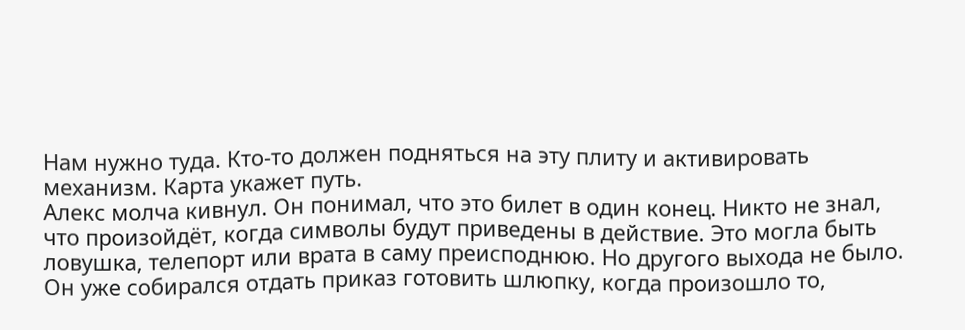Нам нужно туда. Кто-то должен подняться на эту плиту и активировать механизм. Карта укажет путь.
Алекс молча кивнул. Он понимал, что это билет в один конец. Никто не знал, что произойдёт, когда символы будут приведены в действие. Это могла быть ловушка, телепорт или врата в саму преисподнюю. Но другого выхода не было.
Он уже собирался отдать приказ готовить шлюпку, когда произошло то,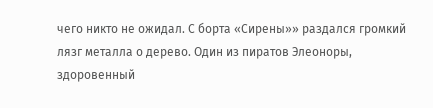чего никто не ожидал. С борта «Сирены»» раздался громкий лязг металла о дерево. Один из пиратов Элеоноры, здоровенный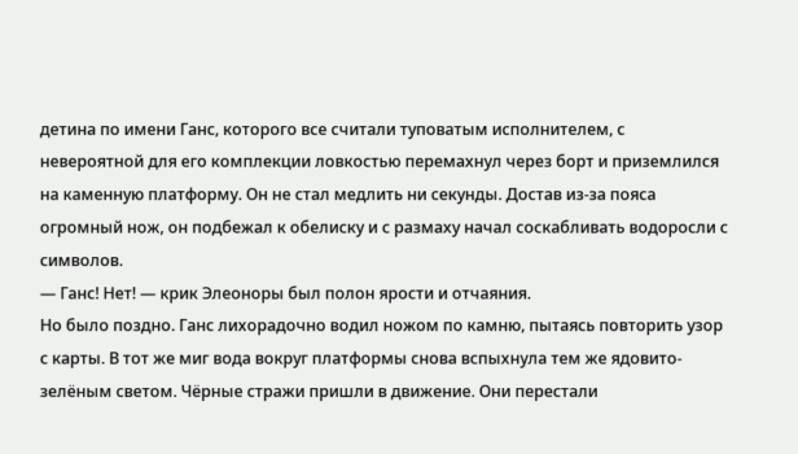детина по имени Ганс, которого все считали туповатым исполнителем, с невероятной для его комплекции ловкостью перемахнул через борт и приземлился на каменную платформу. Он не стал медлить ни секунды. Достав из-за пояса огромный нож, он подбежал к обелиску и с размаху начал соскабливать водоросли с символов.
— Ганс! Нет! — крик Элеоноры был полон ярости и отчаяния.
Но было поздно. Ганс лихорадочно водил ножом по камню, пытаясь повторить узор с карты. В тот же миг вода вокруг платформы снова вспыхнула тем же ядовито-зелёным светом. Чёрные стражи пришли в движение. Они перестали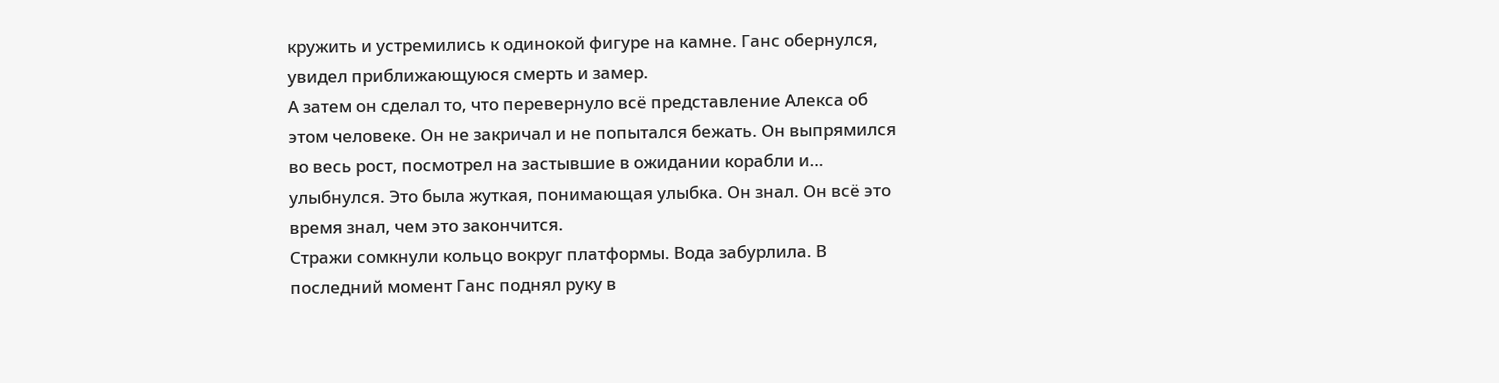кружить и устремились к одинокой фигуре на камне. Ганс обернулся, увидел приближающуюся смерть и замер.
А затем он сделал то, что перевернуло всё представление Алекса об этом человеке. Он не закричал и не попытался бежать. Он выпрямился во весь рост, посмотрел на застывшие в ожидании корабли и… улыбнулся. Это была жуткая, понимающая улыбка. Он знал. Он всё это время знал, чем это закончится.
Стражи сомкнули кольцо вокруг платформы. Вода забурлила. В последний момент Ганс поднял руку в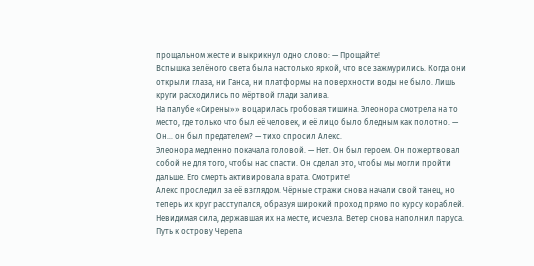прощальном жесте и выкрикнул одно слово: — Прощайте!
Вспышка зелёного света была настолько яркой, что все зажмурились. Когда они открыли глаза, ни Ганса, ни платформы на поверхности воды не было. Лишь круги расходились по мёртвой глади залива.
На палубе «Сирены»» воцарилась гробовая тишина. Элеонора смотрела на то место, где только что был её человек, и её лицо было бледным как полотно. — Он… он был предателем? — тихо спросил Алекс.
Элеонора медленно покачала головой. — Нет. Он был героем. Он пожертвовал собой не для того, чтобы нас спасти. Он сделал это, чтобы мы могли пройти дальше. Его смерть активировала врата. Смотрите!
Алекс проследил за её взглядом. Чёрные стражи снова начали свой танец, но теперь их круг расступался, образуя широкий проход прямо по курсу кораблей. Невидимая сила, державшая их на месте, исчезла. Ветер снова наполнил паруса.
Путь к острову Черепа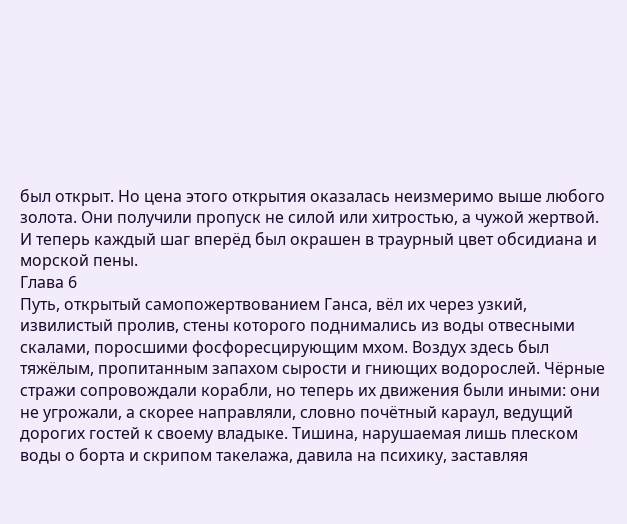был открыт. Но цена этого открытия оказалась неизмеримо выше любого золота. Они получили пропуск не силой или хитростью, а чужой жертвой. И теперь каждый шаг вперёд был окрашен в траурный цвет обсидиана и морской пены.
Глава 6
Путь, открытый самопожертвованием Ганса, вёл их через узкий, извилистый пролив, стены которого поднимались из воды отвесными скалами, поросшими фосфоресцирующим мхом. Воздух здесь был тяжёлым, пропитанным запахом сырости и гниющих водорослей. Чёрные стражи сопровождали корабли, но теперь их движения были иными: они не угрожали, а скорее направляли, словно почётный караул, ведущий дорогих гостей к своему владыке. Тишина, нарушаемая лишь плеском воды о борта и скрипом такелажа, давила на психику, заставляя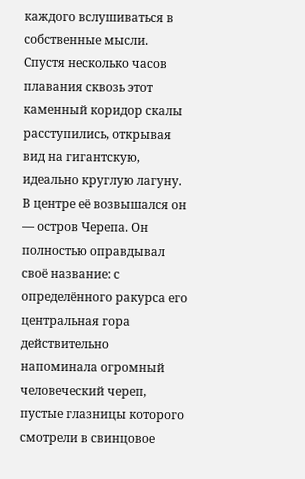каждого вслушиваться в собственные мысли.
Спустя несколько часов плавания сквозь этот каменный коридор скалы расступились, открывая вид на гигантскую, идеально круглую лагуну. В центре её возвышался он — остров Черепа. Он полностью оправдывал своё название: с определённого ракурса его центральная гора действительно напоминала огромный человеческий череп, пустые глазницы которого смотрели в свинцовое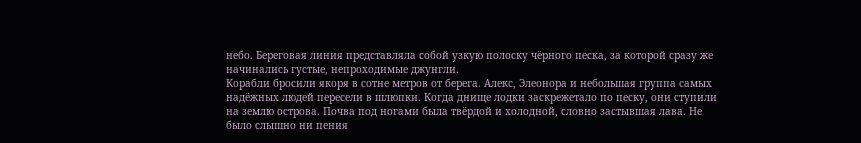небо. Береговая линия представляла собой узкую полоску чёрного песка, за которой сразу же начинались густые, непроходимые джунгли.
Корабли бросили якоря в сотне метров от берега. Алекс, Элеонора и небольшая группа самых надёжных людей пересели в шлюпки. Когда днище лодки заскрежетало по песку, они ступили на землю острова. Почва под ногами была твёрдой и холодной, словно застывшая лава. Не было слышно ни пения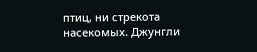птиц, ни стрекота насекомых. Джунгли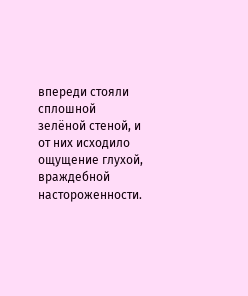впереди стояли сплошной зелёной стеной, и от них исходило ощущение глухой, враждебной настороженности.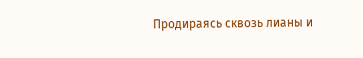Продираясь сквозь лианы и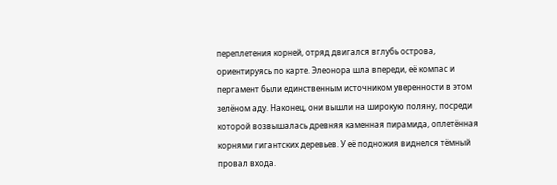переплетения корней, отряд двигался вглубь острова, ориентируясь по карте. Элеонора шла впереди, её компас и пергамент были единственным источником уверенности в этом зелёном аду. Наконец, они вышли на широкую поляну, посреди которой возвышалась древняя каменная пирамида, оплетённая корнями гигантских деревьев. У её подножия виднелся тёмный провал входа.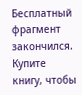Бесплатный фрагмент закончился.
Купите книгу, чтобы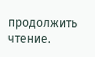продолжить чтение.